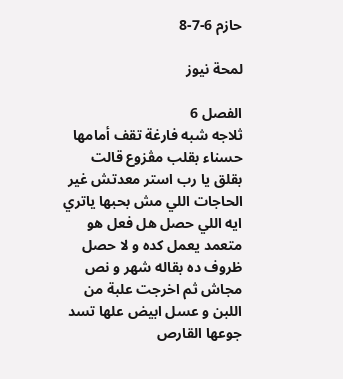حازم 6-7-8

لمحة نيوز

الفصل 6
ثلاجه شبه فارغة تقف أمامها حسناء بقلب مڤزوع قالت بقلق يا رب استر معدتش غير الحاجات اللي مش بحبها ياتري ايه اللي حصل هل فعل هو متعمد يعمل كده و لا حصل ظروف ده بقاله شهر و نص مجاش ثم اخرجت علبة من اللبن و عسل ابيض علها تسد جوعها القارص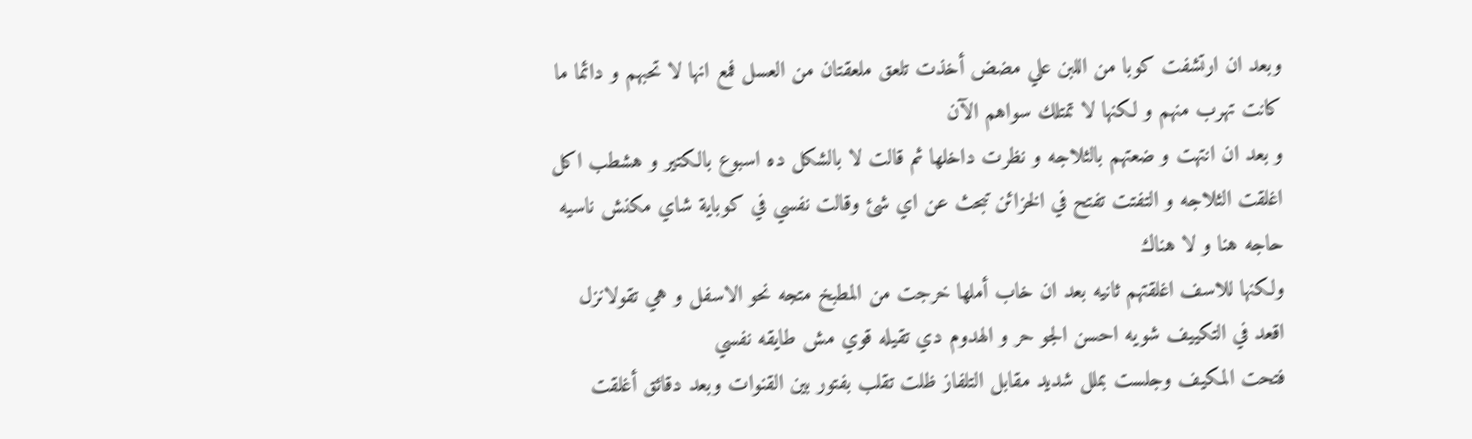وبعد ان ارتشفت كوبا من اللبن علي مضض أخذت تلعق ملعقتان من العسل فمع انها لا تحبهم و دائما ما كانت تهرب منهم و لكنها لا تمتلك سواهم الآن
و بعد ان انتهت و ضعتهم بالثلاجه و نظرت داخلها ثم قالت لا بالشكل ده اسبوع بالكتير و هشطب اكل اغلقت الثلاجه و التفتت تفتح في الخزائن تبحث عن اي شئ وقالت نفسي في كوباية شاي مكنش ناسيه حاجه هنا و لا هناك
ولكنها للاسف اغلقتهم ثانيه بعد ان خاب أملها خرجت من المطبخ متجه نحو الاسفل و هي تقولانزل اقعد في التكييف شويه احسن الجو حر و الهدوم دي تقيله قوي مش طايقه نفسي
فتحت المكيف وجلست بملل شديد مقابل التلفاز ظلت تقلب بفتور بين القنوات وبعد دقائق أغلقت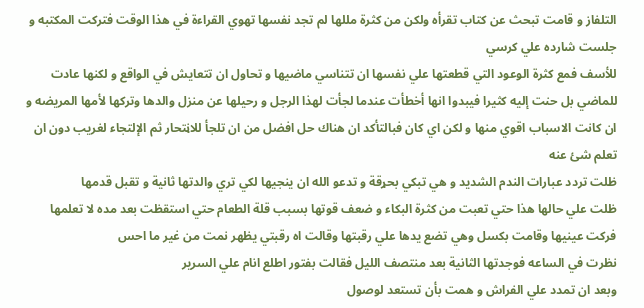التلفاز و قامت تبحث عن كتاب تقرأه ولكن من كثرة مللها لم تجد نفسها تهوي القراءة في هذا الوقت فتركت المكتبه و جلست شارده علي كرسي
للأسف فمع كثرة الوعود التي قطعتها علي نفسها ان تتناسي ماضيها و تحاول ان تتعايش في الواقع و لكنها عادت للماضي بل حنت إليه كثيرا فيبدوا انها أخطأت عندما لجأت لهذا الرجل و رحيلها عن منزل والدها وتركها لأمها المريضه و ان كانت الاسباب اقوي منها و لكن اي كان فبالتأكد ان هناك حل افضل من ان تلجأ للاڼتحار ثم الإلتجاء لغريب دون ان تعلم شئ عنه
ظلت تردد عبارات الندم الشديد و هي تبكي بحړقة و تدعو الله ان ينجيها لكي تري والدتها ثانية و تقبل قدمها
ظلت علي حالها هذا حتي تعبت من كثرة البكاء و ضعف قوتها بسبب قلة الطعام حتي استقظت بعد مده لا تعلمها
فركت عينيها وقامت بكسل وهي تضع يدها علي رقبتها وقالت اه رقبتي يظهر نمت من غير ما احس
نظرت في الساعه فوجدتها الثانية بعد منتصف الليل فقالت بفتور اطلع انام علي السرير
وبعد ان تمدد علي الفراش و همت بأن تستعد لوصول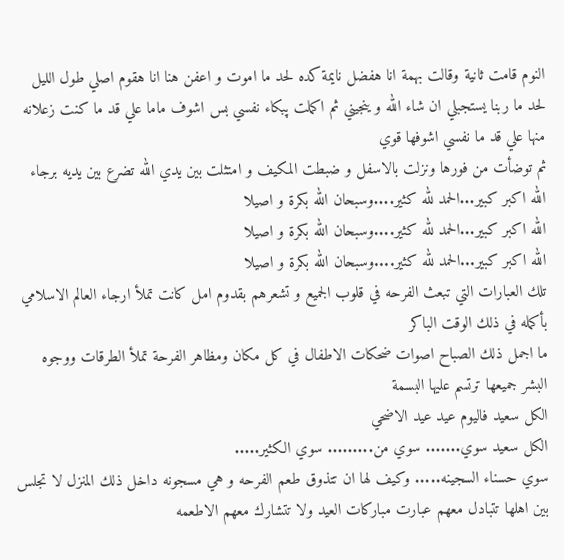النوم قامت ثانية وقالت بهمة انا هفضل نايمة كده لحد ما اموت و اعفن هنا انا هقوم اصلي طول الليل لحد ما ربنا يستجبلي ان شاء الله و ينجيني ثم اكملت پبكاء نفسي بس اشوف ماما علي قد ما كنت زعلانه منها علي قد ما نفسي اشوفها قوي
ثم توضأت من فورها ونزلت بالاسفل و ضبطت المكيف و امتثلت بين يدي الله تضرع بين يديه برجاء
الله اكبر كبير...الحمد لله كثير....وسبحان الله بكرة و اصيلا
الله اكبر كبير...الحمد لله كثير....وسبحان الله بكرة و اصيلا
الله اكبر كبير...الحمد لله كثير....وسبحان الله بكرة و اصيلا
تلك العبارات التي تبعث الفرحه في قلوب الجميع و تشعرهم بقدوم امل كانت تملأ ارجاء العالم الاسلامي بأكمله في ذلك الوقت الباكر
ما اجمل ذلك الصباح اصوات ضحكات الاطفال في كل مكان ومظاهر الفرحة تملأ الطرقات ووجوه البشر جميعها ترتسم عليها البسمة
الكل سعيد فاليوم عيد عيد الاضحي
الكل سعيد سوي....... سوي من......... سوي الكثير.....
سوي حسناء السجينه..... وكيف لها ان تتذوق طعم الفرحه و هي مسجونه داخل ذلك المنزل لا تجلس بين اهلها تتبادل معهم عبارت مباركات العيد ولا تتشارك معهم الاطعمه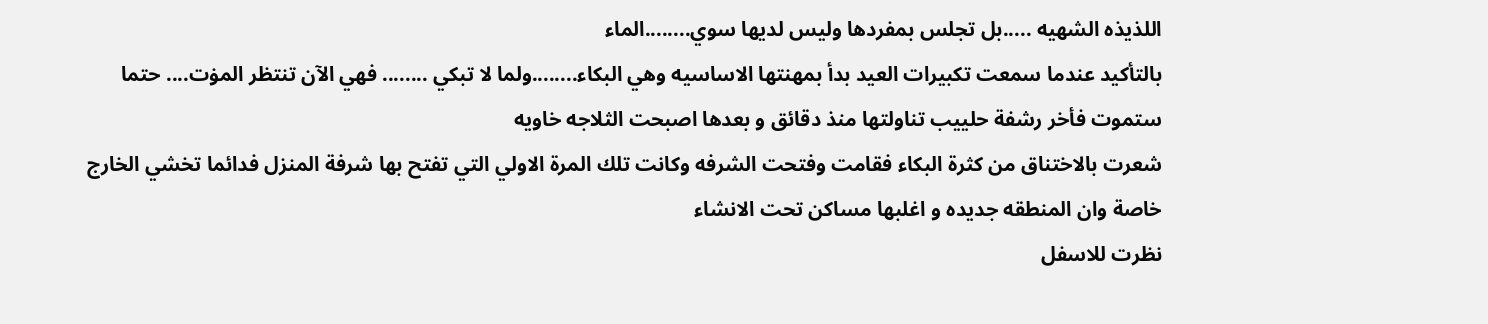اللذيذه الشهيه .....بل تجلس بمفردها وليس لديها سوي........الماء
بالتأكيد عندما سمعت تكبيرات العيد بدأ بمهنتها الاساسيه وهي البكاء........ولما لا تبكي ........ فهي الآن تنتظر المۏت.... حتما ستموت فأخر رشفة حلييب تناولتها منذ دقائق و بعدها اصبحت الثلاجه خاويه
شعرت بالاختناق من كثرة البكاء فقامت وفتحت الشرفه وكانت تلك المرة الاولي التي تفتح بها شرفة المنزل فدائما تخشي الخارج خاصة وان المنطقه جديده و اغلبها مساكن تحت الانشاء
نظرت للاسفل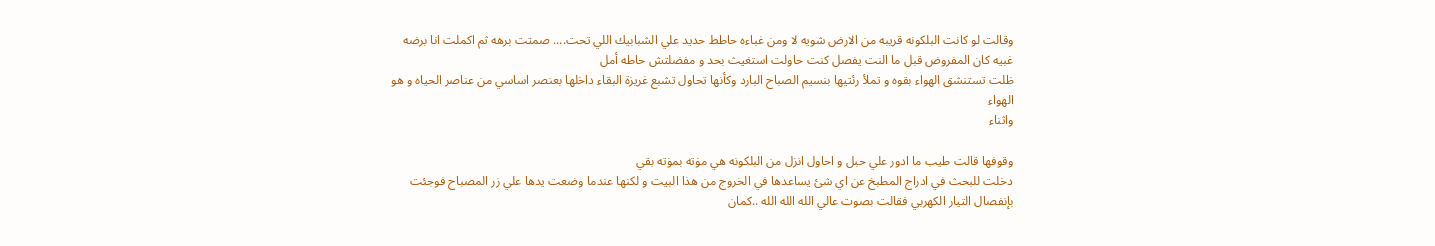وقالت لو كانت البلكونه قريبه من الارض شويه لا ومن غباءه حاطط حديد علي الشبابيك اللي تحت.... صمتت برهه ثم اكملت انا برضه غبيه كان المفروض قبل ما النت يفصل كنت حاولت استغيث بحد و مفضلتش حاطه أمل
ظلت تستنشق الهواء بقوه و تملأ رئتيها بنسيم الصباح البارد وكأنها تحاول تشبع غريزة البقاء داخلها بعنصر اساسي من عناصر الحياه و هو الهواء
واثناء

وقوفها قالت طيب ما ادور علي حبل و احاول انزل من البلكونه هي مۏته بمۏته بقي
دخلت للبحث في ادراج المطبخ عن اي شئ يساعدها في الخروج من هذا البيت و لكنها عندما وضعت يدها علي زر المصباح فوجئت بإنفصال التيار الكهربي فقالت بصوت عالي الله الله الله ..كمان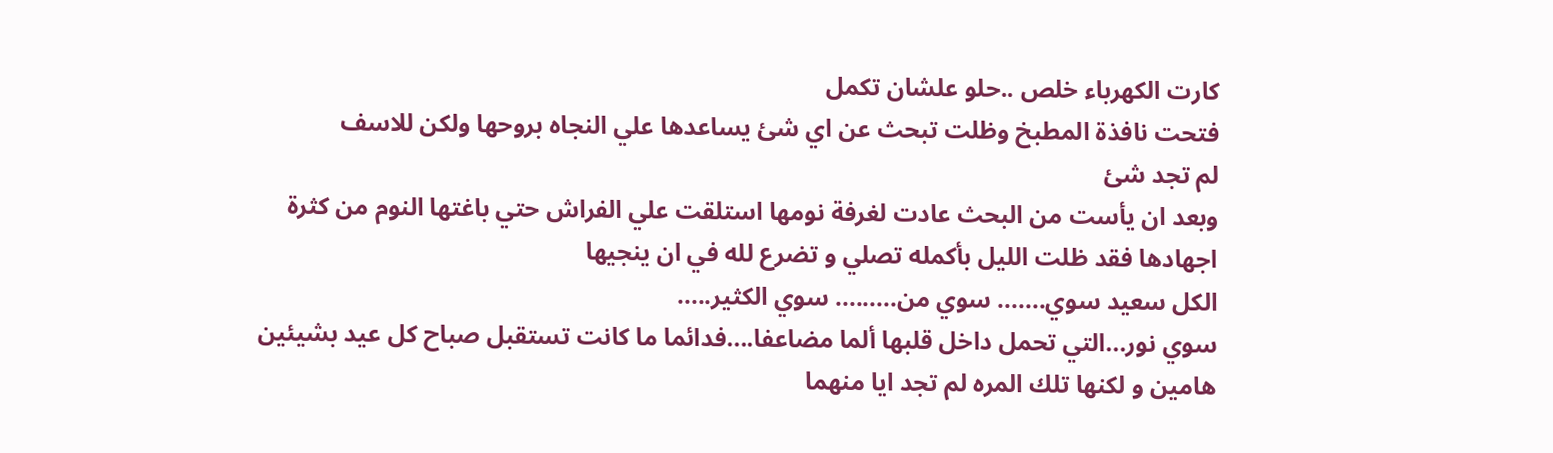كارت الكهرباء خلص ..حلو علشان تكمل
فتحت نافذة المطبخ وظلت تبحث عن اي شئ يساعدها علي النجاه بروحها ولكن للاسف
لم تجد شئ
وبعد ان يأست من البحث عادت لغرفة نومها استلقت علي الفراش حتي باغتها النوم من كثرة اجهادها فقد ظلت الليل بأكمله تصلي و تضرع لله في ان ينجيها
الكل سعيد سوي....... سوي من......... سوي الكثير.....
سوي نور...التي تحمل داخل قلبها ألما مضاعفا....فدائما ما كانت تستقبل صباح كل عيد بشيئين هامين و لكنها تلك المره لم تجد ايا منهما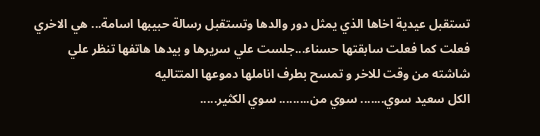تستقبل عيدية اخاها الذي يمثل دور والدها وتستقبل رسالة حبيبها اسامة... هي الاخري فعلت كما فعلت سابقتها حسناء...جلست علي سريرها و بيدها هاتفها تنظر علي شاشته من وقت للاخر و تمسح بطرف اناملها دموعها المتتاليه
الكل سعيد سوي....... سوي من......... سوي الكثير.....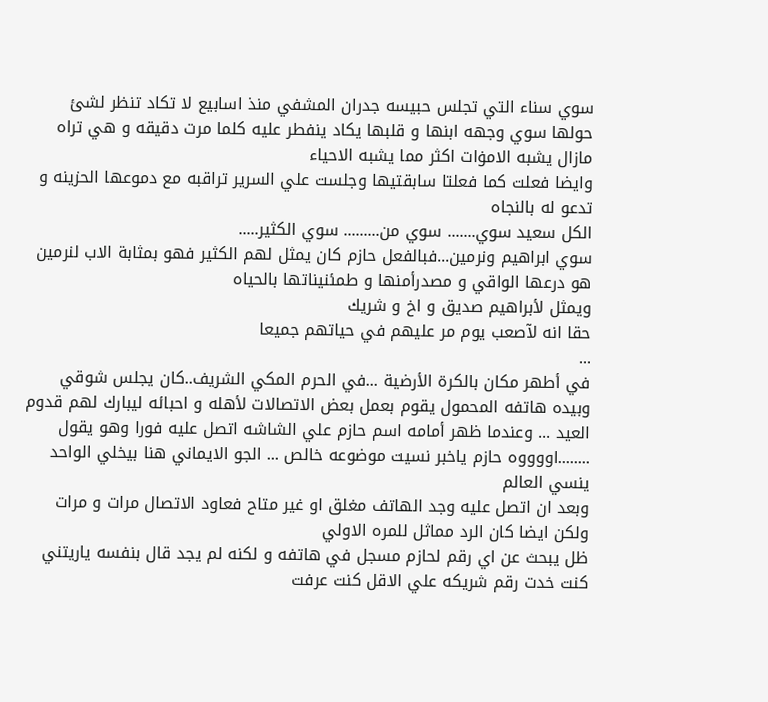سوي سناء التي تجلس حبيسه جدران المشفي منذ اسابيع لا تكاد تنظر لشئ حولها سوي وجهه ابنها و قلبها يكاد ينفطر عليه كلما مرت دقيقه و هي تراه مازال يشبه الامۏات اكثر مما يشبه الاحياء
وايضا فعلت كما فعلتا سابقتيها وجلست علي السرير تراقبه مع دموعها الحزينه و تدعو له بالنجاه
الكل سعيد سوي....... سوي من......... سوي الكثير.....
سوي ابراهيم ونرمين...فبالفعل حازم كان يمثل لهم الكثير فهو بمثابة الاب لنرمين هو درعها الواقي و مصدرأمنها و طمئنيناتها بالحياه
ويمثل لأبراهيم صديق و اخ و شريك
حقا انه لآصعب يوم مر عليهم في حياتهم جميعا
...
في أطهر مكان بالكرة الأرضية ...في الحرم المكي الشريف..كان يجلس شوقي وبيده هاتفه المحمول يقوم بعمل بعض الاتصالات لأهله و احبائه ليبارك لهم قدوم العيد ... وعندما ظهر أمامه اسم حازم علي الشاشه اتصل عليه فورا وهو يقول ........اووووه حازم ياخبر نسيت موضوعه خالص ... الجو الايماني هنا بيخلي الواحد ينسي العالم
وبعد ان اتصل عليه وجد الهاتف مغلق او غير متاح فعاود الاتصال مرات و مرات ولكن ايضا كان الرد مماثل للمره الاولي
ظل يبحث عن اي رقم لحازم مسجل في هاتفه و لكنه لم يجد قال بنفسه ياريتني كنت خدت رقم شريكه علي الاقل كنت عرفت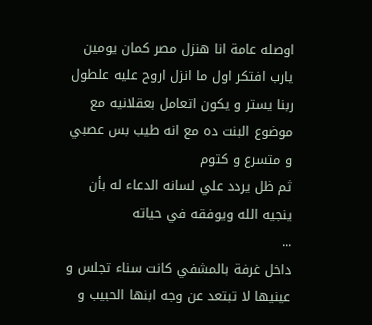اوصله عامة انا هنزل مصر كمان يومين يارب افتكر اول ما انزل اروح عليه علطول ربنا يستر و يكون اتعامل بعقلانيه مع موضوع البنت ده مع انه طيب بس عصبي و متسرع و كتوم
ثم ظل يردد علي لسانه الدعاء له بأن ينجيه الله ويوفقه في حياته
...
داخل غرفة بالمشفي كانت سناء تجلس و عينيها لا تبتعد عن وجه ابنها الحبيب و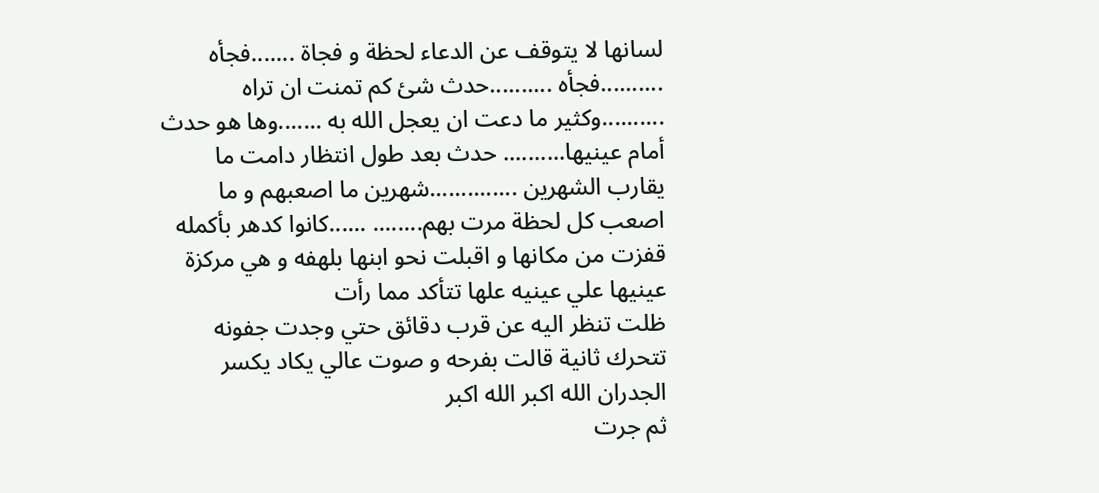لسانها لا يتوقف عن الدعاء لحظة و فجاة .......فجأه ..........فجأه ..........حدث شئ كم تمنت ان تراه ..........وكثير ما دعت ان يعجل الله به .......وها هو حدث أمام عينيها.......... حدث بعد طول انتظار دامت ما يقارب الشهرين ..............شهرين ما اصعبهم و ما اصعب كل لحظة مرت بهم........ ......كانوا كدهر بأكمله
قفزت من مكانها و اقبلت نحو ابنها بلهفه و هي مركزة عينيها علي عينيه علها تتأكد مما رأت
ظلت تنظر اليه عن قرب دقائق حتي وجدت جفونه تتحرك ثانية قالت بفرحه و صوت عالي يكاد يكسر الجدران الله اكبر الله اكبر
ثم جرت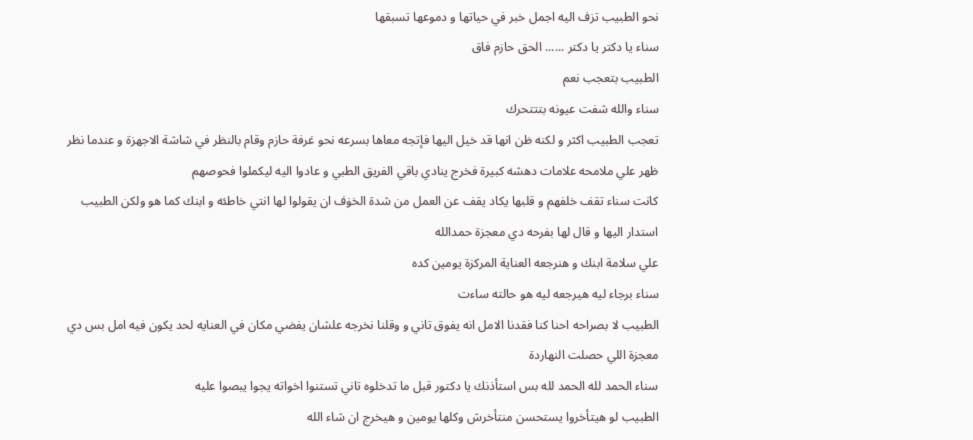نحو الطبيب تزف اليه اجمل خبر في حياتها و دموعها تسبقها
سناء يا دكتر يا دكتر ...... الحق حازم فاق
الطبيب بتعجب نعم
سناء والله شفت عيونه بتتتحرك
تعجب الطبيب اكثر و لكنه ظن انها قد خيل اليها فإتجه معاها بسرعه نحو غرفة حازم وقام بالنظر في شاشة الاجهزة و عندما نظر ظهر علي ملامحه علامات دهشه كبيرة فخرج ينادي باقي الفريق الطبي و عادوا اليه ليكملوا فحوصهم
كانت سناء تقف خلفهم و قلبها يكاد يقف عن العمل من شدة الخۏف ان يقولوا لها انتي خاطئه و ابنك كما هو ولكن الطبيب استدار اليها و قال لها بفرحه دي معجزة حمدالله
علي سلامة ابنك و هنرجعه العناية المركزة يومين كده
سناء برجاء ليه هيرجعه ليه هو حالته ساءت
الطبيب لا بصراحه احنا كنا فقدنا الامل انه يفوق تاني و وقلنا نخرجه علشان يفضي مكان في العنايه لحد يكون فيه امل بس دي معجزة اللي حصلت النهاردة
سناء الحمد لله الحمد لله بس استأذنك يا دكتور قبل ما تدخلوه تاني تستنوا اخواته يجوا يبصوا عليه
الطبيب لو هيتأخروا يستحسن منتأخرش وكلها يومين و هيخرج ان شاء الله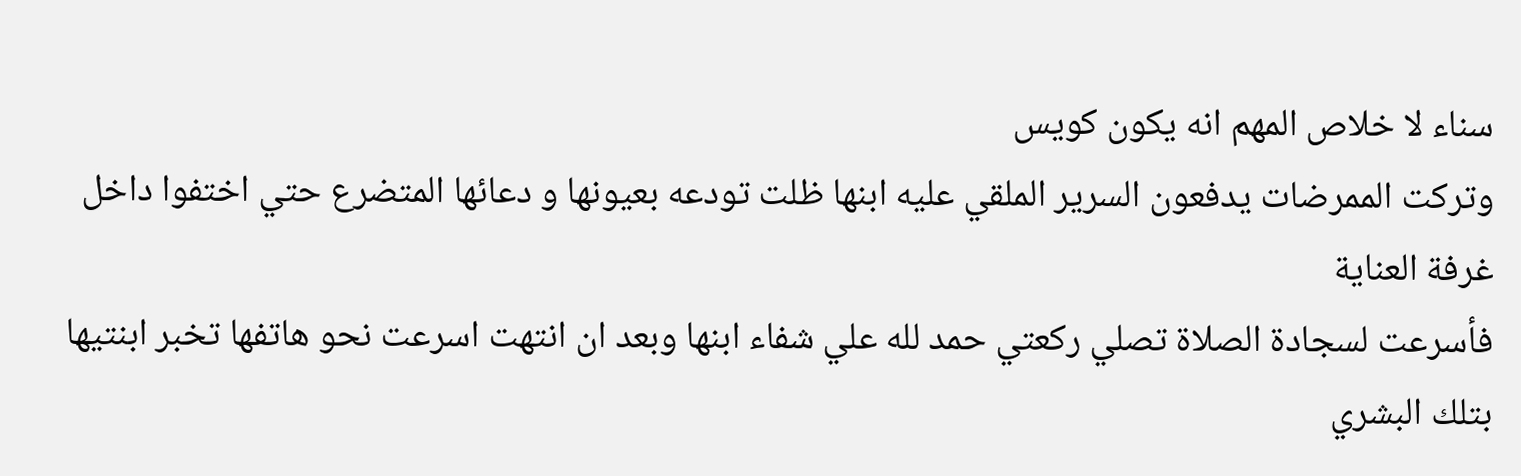سناء لا خلاص المهم انه يكون كويس
وتركت الممرضات يدفعون السرير الملقي عليه ابنها ظلت تودعه بعيونها و دعائها المتضرع حتي اختفوا داخل غرفة العناية
فأسرعت لسجادة الصلاة تصلي ركعتي حمد لله علي شفاء ابنها وبعد ان انتهت اسرعت نحو هاتفها تخبر ابنتيها بتلك البشري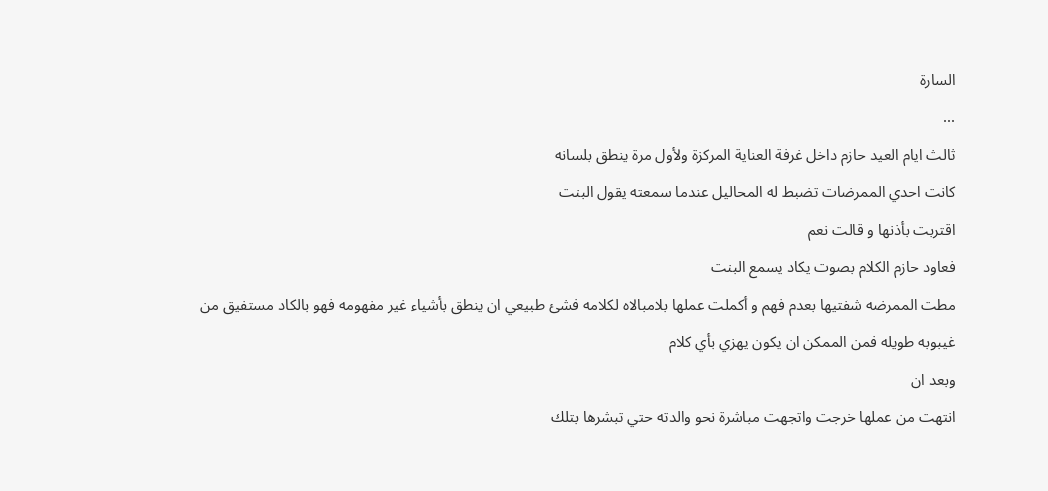السارة
...
ثالث ايام العيد حازم داخل غرفة العناية المركزة ولأول مرة ينطق بلسانه
كانت احدي الممرضات تضبط له المحاليل عندما سمعته يقول البنت
اقتربت بأذنها و قالت نعم
فعاود حازم الكلام بصوت يكاد يسمع البنت
مطت الممرضه شفتيها بعدم فهم و أكملت عملها بلامبالاه لكلامه فشئ طبيعي ان ينطق بأشياء غير مفهومه فهو بالكاد مستفيق من غيبوبه طويله فمن الممكن ان يكون يهزي بأي كلام
وبعد ان
انتهت من عملها خرجت واتجهت مباشرة نحو والدته حتي تبشرها بتلك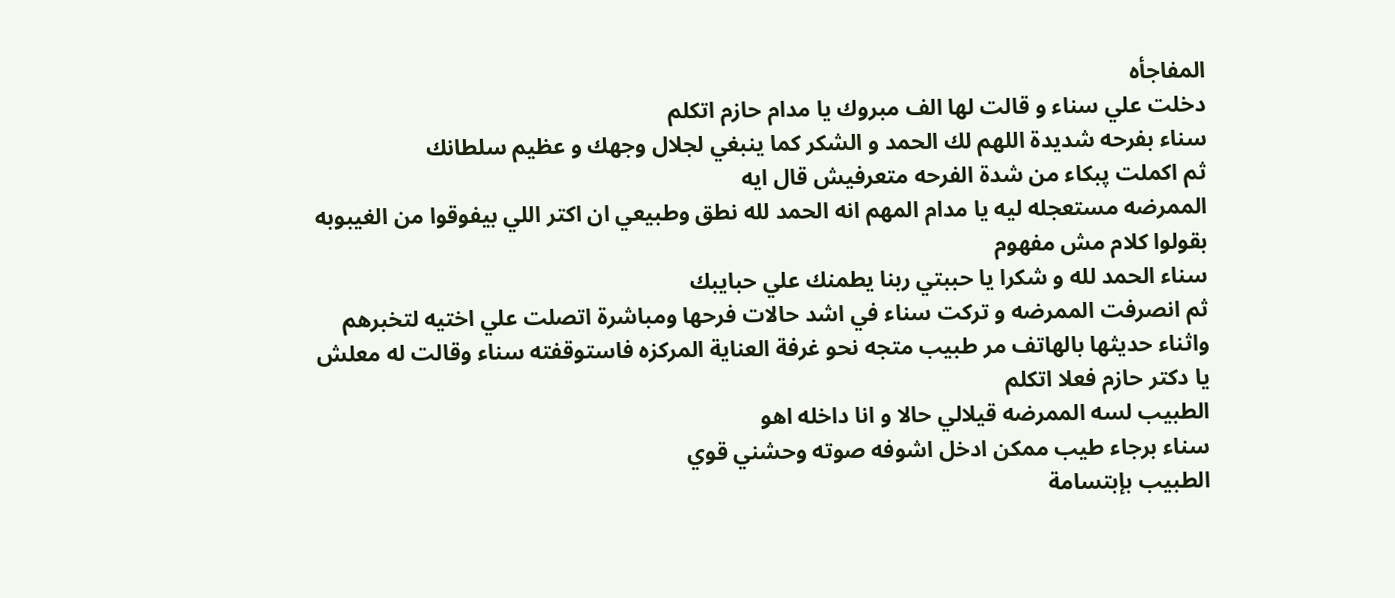المفاجأه
دخلت علي سناء و قالت لها الف مبروك يا مدام حازم اتكلم
سناء بفرحه شديدة اللهم لك الحمد و الشكر كما ينبغي لجلال وجهك و عظيم سلطانك
ثم اكملت پبكاء من شدة الفرحه متعرفيش قال ايه
الممرضه مستعجله ليه يا مدام المهم انه الحمد لله نطق وطبيعي ان اكتر اللي بيفوقوا من الغيبوبه بقولوا كلام مش مفهوم
سناء الحمد لله و شكرا يا حببتي ربنا يطمنك علي حبايبك
ثم انصرفت الممرضه و تركت سناء في اشد حالات فرحها ومباشرة اتصلت علي اختيه لتخبرهم واثناء حديثها بالهاتف مر طبيب متجه نحو غرفة العناية المركزه فاستوقفته سناء وقالت له معلش يا دكتر حازم فعلا اتكلم
الطبيب لسه الممرضه قيلالي حالا و انا داخله اهو
سناء برجاء طيب ممكن ادخل اشوفه صوته وحشني قوي
الطبيب بإبتسامة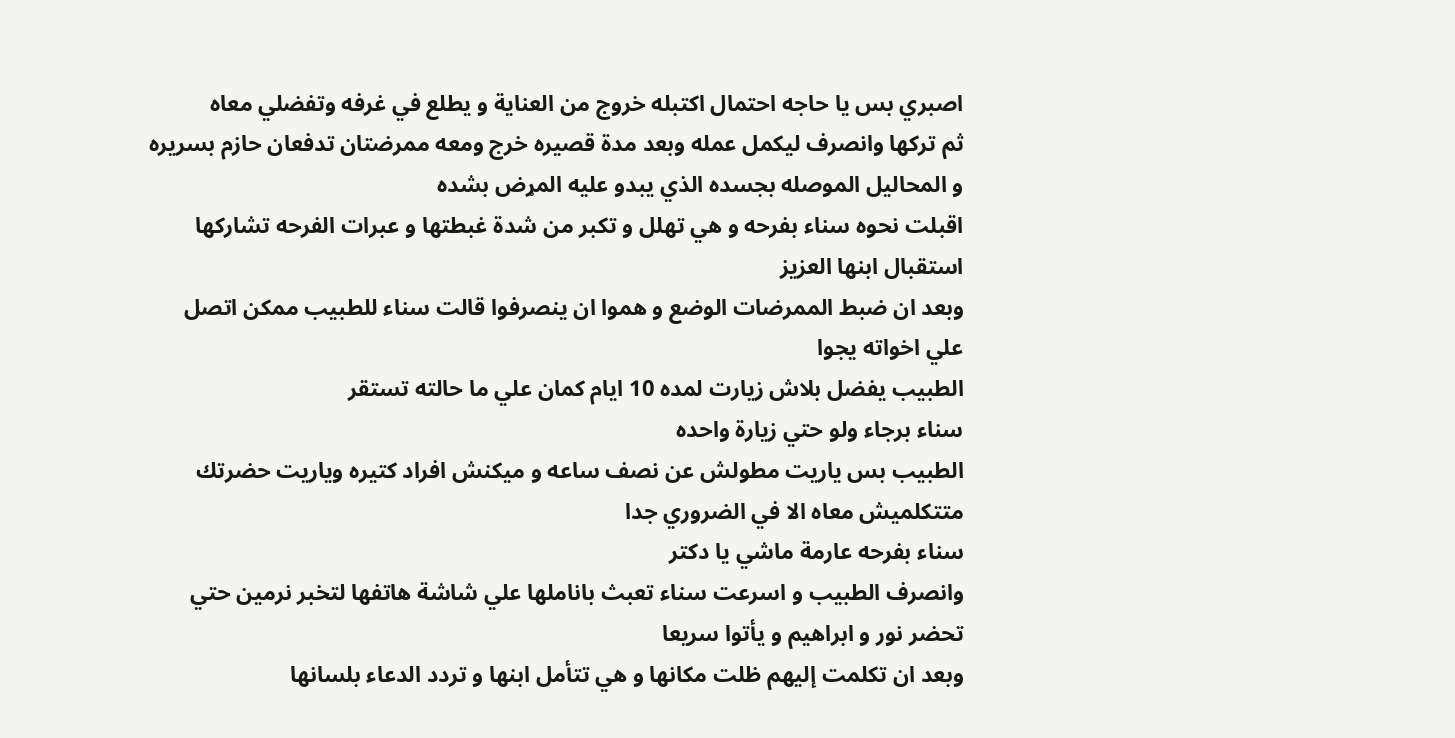اصبري بس يا حاجه احتمال اكتبله خروج من العناية و يطلع في غرفه وتفضلي معاه
ثم تركها وانصرف ليكمل عمله وبعد مدة قصيره خرج ومعه ممرضتان تدفعان حازم بسريره و المحاليل الموصله بجسده الذي يبدو عليه المړض بشده
اقبلت نحوه سناء بفرحه و هي تهلل و تكبر من شدة غبطتها و عبرات الفرحه تشاركها استقبال ابنها العزيز
وبعد ان ضبط الممرضات الوضع و هموا ان ينصرفوا قالت سناء للطبيب ممكن اتصل علي اخواته يجوا
الطبيب يفضل بلاش زيارت لمده 10 ايام كمان علي ما حالته تستقر
سناء برجاء ولو حتي زيارة واحده
الطبيب بس ياريت مطولش عن نصف ساعه و ميكنش افراد كتيره وياريت حضرتك متتكلميش معاه الا في الضروري جدا
سناء بفرحه عارمة ماشي يا دكتر
وانصرف الطبيب و اسرعت سناء تعبث باناملها علي شاشة هاتفها لتخبر نرمين حتي تحضر نور و ابراهيم و يأتوا سريعا
وبعد ان تكلمت إليهم ظلت مكانها و هي تتأمل ابنها و تردد الدعاء بلسانها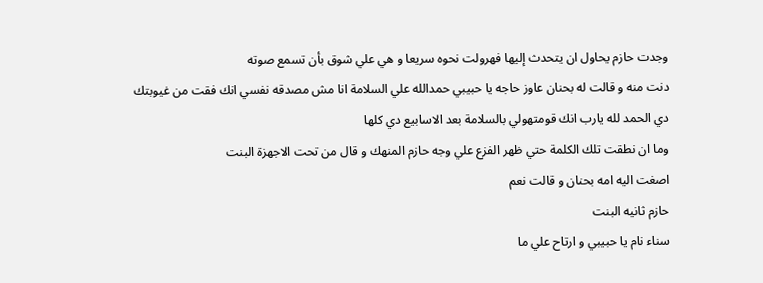وجدت حازم يحاول ان يتحدث إليها فهرولت نحوه سريعا و هي علي شوق بأن تسمع صوته
دنت منه و قالت له بحنان عاوز حاجه يا حبيبي حمدالله علي السلامة انا مش مصدقه نفسي انك فقت من غيوبتك دي الحمد لله يارب انك قومتهولي بالسلامة بعد الاسابيع دي كلها
وما ان نطقت تلك الكلمة حتي ظهر الفزع علي وجه حازم المنهك و قال من تحت الاجهزة البنت
اصغت اليه امه بحنان و قالت نعم
حازم ثانيه البنت
سناء نام يا حبيبي و ارتاح علي ما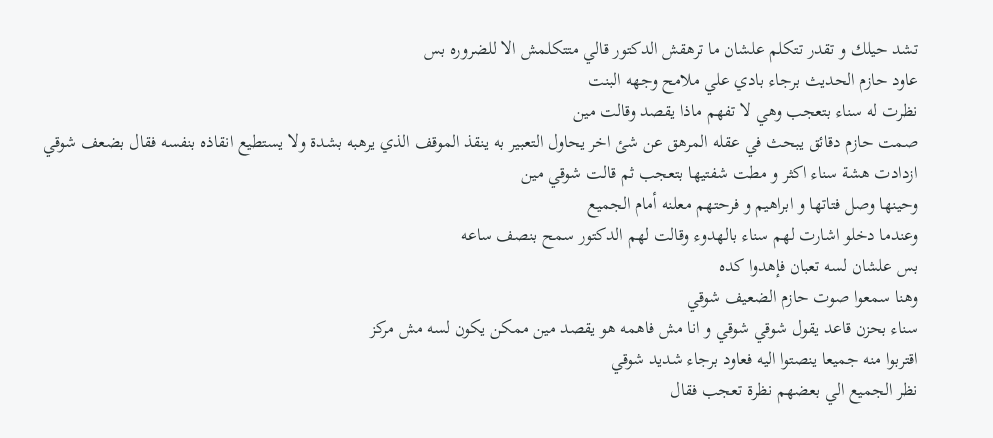تشد حيلك و تقدر تتكلم علشان ما ترهقش الدكتور قالي متتكلمش الا للضروره بس
عاود حازم الحديث برجاء بادي علي ملامح وجهه البنت
نظرت له سناء بتعجب وهي لا تفهم ماذا يقصد وقالت مين
صمت حازم دقائق يبحث في عقله المرهق عن شئ اخر يحاول التعبير به ينقذ الموقف الذي يرهبه بشدة ولا يستطيع انقاذه بنفسه فقال بضعف شوقي
ازدادت هشة سناء اكثر و مطت شفتيها بتعجب ثم قالت شوقي مين
وحينها وصل فتاتها و ابراهيم و فرحتهم معلنه أمام الجميع
وعندما دخلو اشارت لهم سناء بالهدوء وقالت لهم الدكتور سمح بنصف ساعه
بس علشان لسه تعبان فإهدوا كده
وهنا سمعوا صوت حازم الضعيف شوقي
سناء بحزن قاعد يقول شوقي شوقي و انا مش فاهمه هو يقصد مين ممكن يكون لسه مش مركز
اقتربوا منه جميعا ينصتوا اليه فعاود برجاء شديد شوقي
نظر الجميع الي بعضهم نظرة تعجب فقال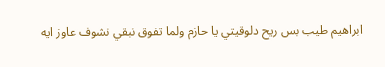ابراهيم طيب بس ريح دلوقيتي يا حازم ولما تفوق نبقي نشوف عاوز ايه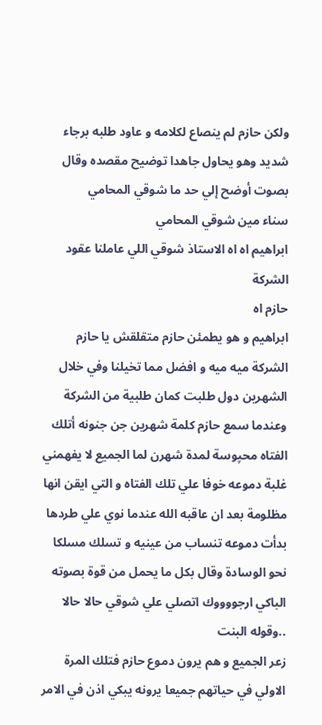ولكن حازم لم ينصاع لكلامه و عاود طلبه برجاء شديد وهو يحاول جاهدا توضيح مقصده وقال بصوت أوضح إلي حد ما شوقي المحامي
سناء مين شوقي المحامي
ابراهيم اه اه الاستاذ شوقي اللي عاملنا عقود الشركة
حازم اه
ابراهيم و هو يطمئن حازم متقلقش يا حازم الشركة ميه ميه و افضل مما تخيلنا وفي خلال الشهرين دول طلبت كمان طلبية من الشركة
وعندما سمع حازم كلمة شهرين جن جنونه أتلك الفتاه محپوسة لمدة شهرن لما الجميع لا يفهمني غلبة دموعه خوفا علي تلك الفتاه و التي ايقن انها مظلومة بعد ان عاقبه الله عندما نوي علي طردها بدأت دموعه تنساب من عينيه و تسلك مسلكا نحو الوسادة وقال بكل ما يحمل من قوة بصوته الباكي ارجووووك اتصلي علي شوقي حالا حالا ..وقوله البنت
زعر الجميع و هم يرون دموع حازم فتلك المرة الاولي في حياتهم جميعا يرونه يبكي اذن في الامر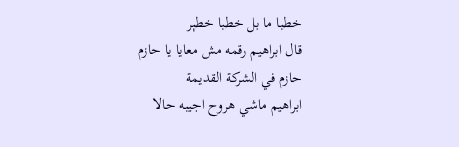خطبا ما بل خطبا خطېر
قال ابراهيم رقمه مش معايا يا حازم
حازم في الشركة القديمة
ابراهيم ماشي هروح اجيبه حالا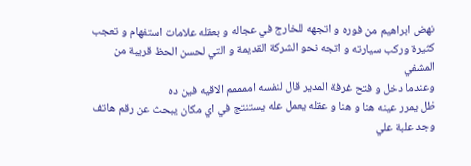نهض ابراهيم من فوره و اتجهه للخارج في عجاله و بعقله علامات استفهام و تعجب كثيرة وركب سيارته و اتجه نحو الشركة القديمة و التي لحسن الحظ قريبة من المشفي
وعندما دخل و فتح غرفة المدير قال لنفسه اممممم الاقيه فين ده
ظل يمرر عينه هنا و هنا و عقله يعمل عله يستنتج في اي مكان يبحث عن رقم هاتف
وجد علبة علي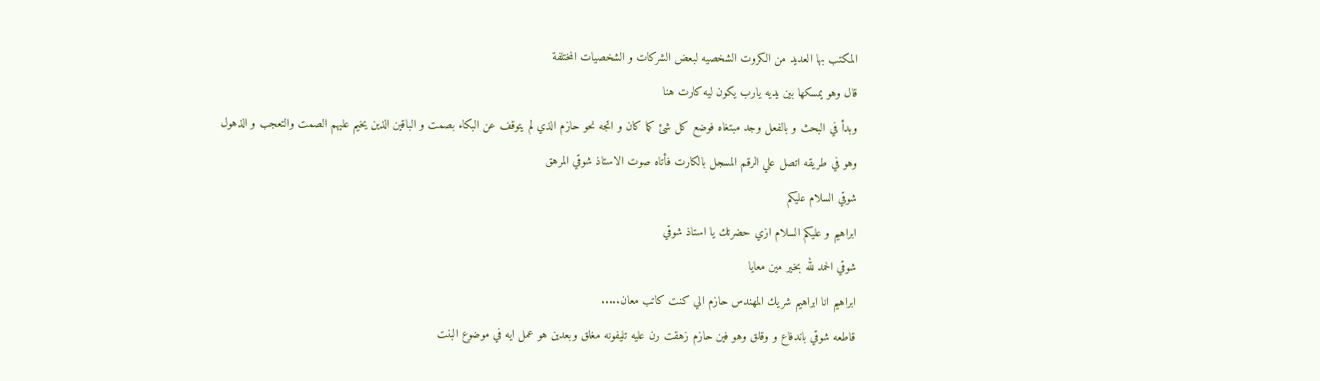المكتب بها العديد من الكروت الشخصيه لبعض الشركات و الشخصيات المختلفة
قال وهو يمسكها بين يديه يارب يكون ليه كارت هنا
وبدأ في البحث و بالفعل وجد مبتغاه فوضع كل شئ كما كان و اتجه نحو حازم الذي لم يتوقف عن البكاء بصمت و الباقين الذين يخيم عليهم الصمت والتعجب و الذهول
وهو في طريقه اتصل علي الرقم المسجل بالكارت فأتاه صوت الاستاذ شوقي المرهق
شوقي السلام عليكم
ابراهيم و عليكم السلام ازي حضرتك يا استاذ شوقي
شوقي الحمد لله بخير مين معايا
ابراهيم انا ابراهيم شريك المهندس حازم الي كنت كاتب معان.....
قاطعه شوقي باندفاع و وقلق وهو فين حازم زهقت رن عليه تليفونه مغلق وبعدين هو عمل ايه في موضوع البنت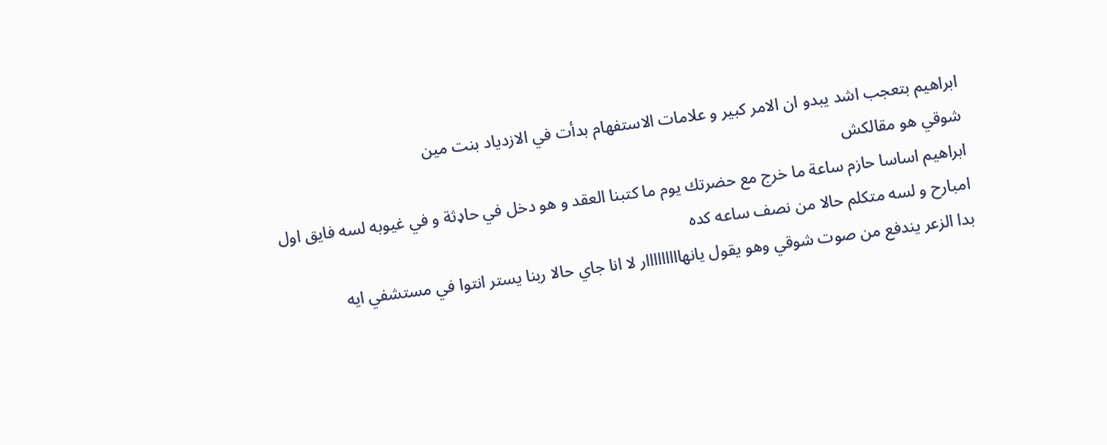ابراهيم بتعجب اشد يبدو ان الامر كبير و علامات الاستفهام بدأت في الازدياد بنت مين
شوقي هو مقالكش
ابراهيم اساسا حازم ساعة ما خرج مع حضرتك يوم ما كتبنا العقد و هو دخل في حاډثة و في غيوبه لسه فايق اول امبارح و لسه متكلم حالا من نصف ساعه كده
بدا الزعر يندفع من صوت شوقي وهو يقول يانهااااااااار لا انا جاي حالا ربنا يستر انتوا في مستشفي ايه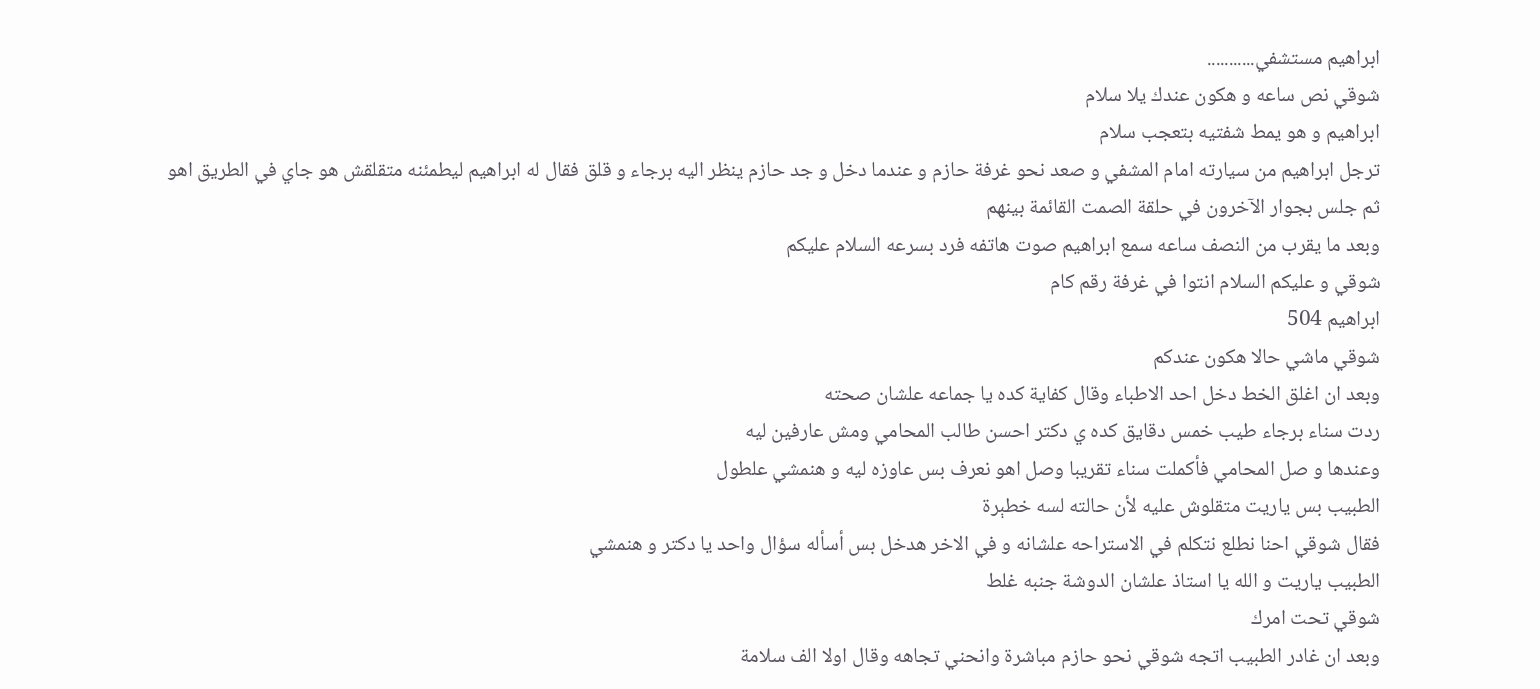ابراهيم مستشفي...........
شوقي نص ساعه و هكون عندك يلا سلام
ابراهيم و هو يمط شفتيه بتعجب سلام
ترجل ابراهيم من سيارته امام المشفي و صعد نحو غرفة حازم و عندما دخل و جد حازم ينظر اليه برجاء و قلق فقال له ابراهيم ليطمئنه متقلقش هو جاي في الطريق اهو
ثم جلس بجوار الآخرون في حلقة الصمت القائمة بينهم
وبعد ما يقرب من النصف ساعه سمع ابراهيم صوت هاتفه فرد بسرعه السلام عليكم
شوقي و عليكم السلام انتوا في غرفة رقم كام
ابراهيم 504
شوقي ماشي حالا هكون عندكم
وبعد ان اغلق الخط دخل احد الاطباء وقال كفاية كده يا جماعه علشان صحته
ردت سناء برجاء طيب خمس دقايق كده ي دكتر احسن طالب المحامي ومش عارفين ليه
وعندها و صل المحامي فأكملت سناء تقريبا وصل اهو نعرف بس عاوزه ليه و هنمشي علطول
الطبيب بس ياريت متقلوش عليه لأن حالته لسه خطېرة
فقال شوقي احنا نطلع نتكلم في الاستراحه علشانه و في الاخر هدخل بس أسأله سؤال واحد يا دكتر و هنمشي
الطبيب ياريت و الله يا استاذ علشان الدوشة جنبه غلط
شوقي تحت امرك
وبعد ان غادر الطبيب اتجه شوقي نحو حازم مباشرة وانحني تجاهه وقال اولا الف سلامة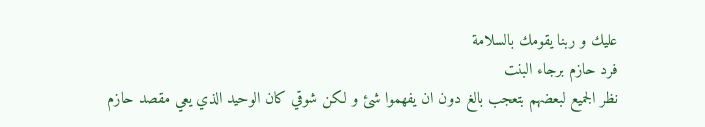عليك و ربنا يقومك بالسلامة
فرد حازم برجاء البنت
نظر الجميع لبعضهم بتعجب بالغ دون ان يفهموا شئ و لكن شوقي كان الوحيد الذي يعي مقصد حازم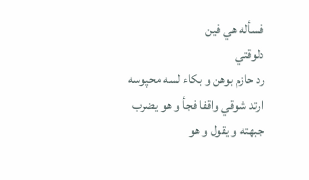فسأله هي فين
دلوقتي
رد حازم بوهن و بكاء لسه محپوسه
ارتد شوقي واقفا فجأ و هو يضرب جبهته و يقول و هو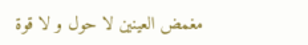مغمض العينين لا حول و لا قوة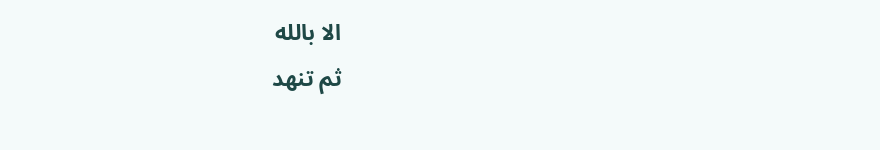الا بالله
ثم تنهد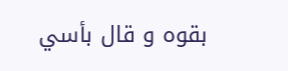بقوه و قال بأسي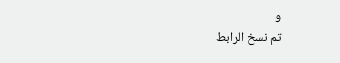و
تم نسخ الرابط